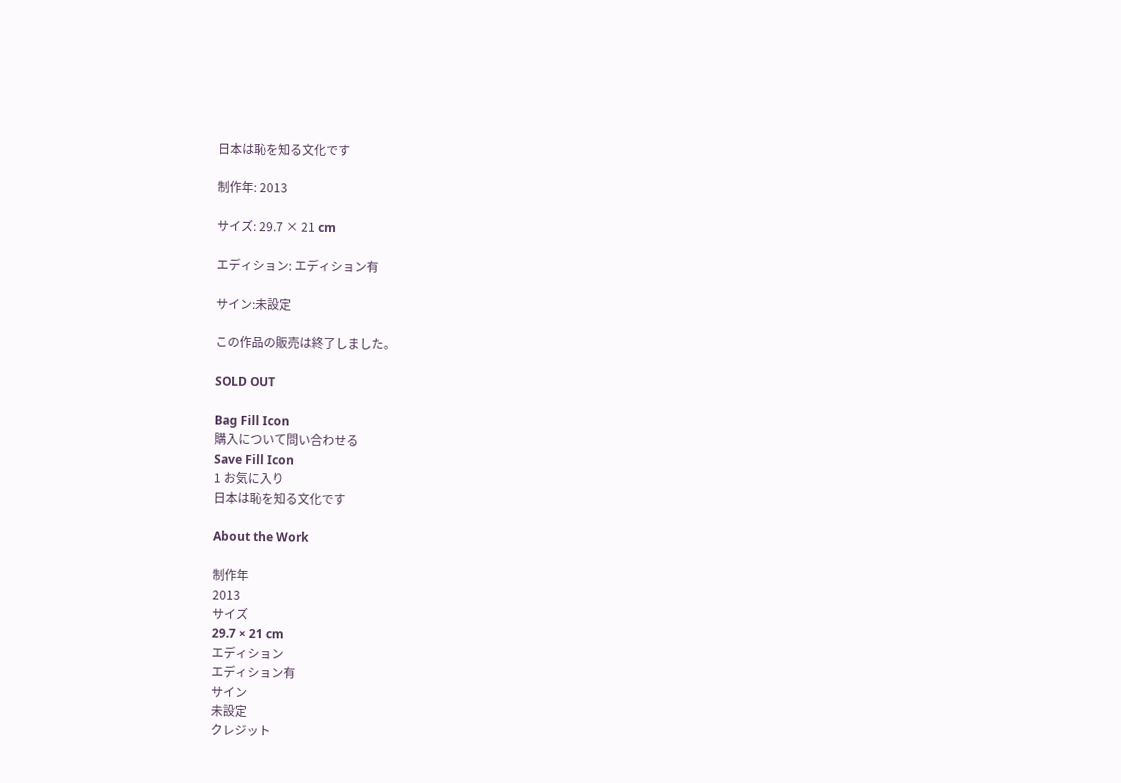日本は恥を知る文化です

制作年: 2013

サイズ: 29.7 × 21 cm

エディション: エディション有

サイン:未設定

この作品の販売は終了しました。

SOLD OUT

Bag Fill Icon
購入について問い合わせる
Save Fill Icon
1 お気に入り
日本は恥を知る文化です

About the Work

制作年
2013
サイズ
29.7 × 21 cm
エディション
エディション有
サイン
未設定
クレジット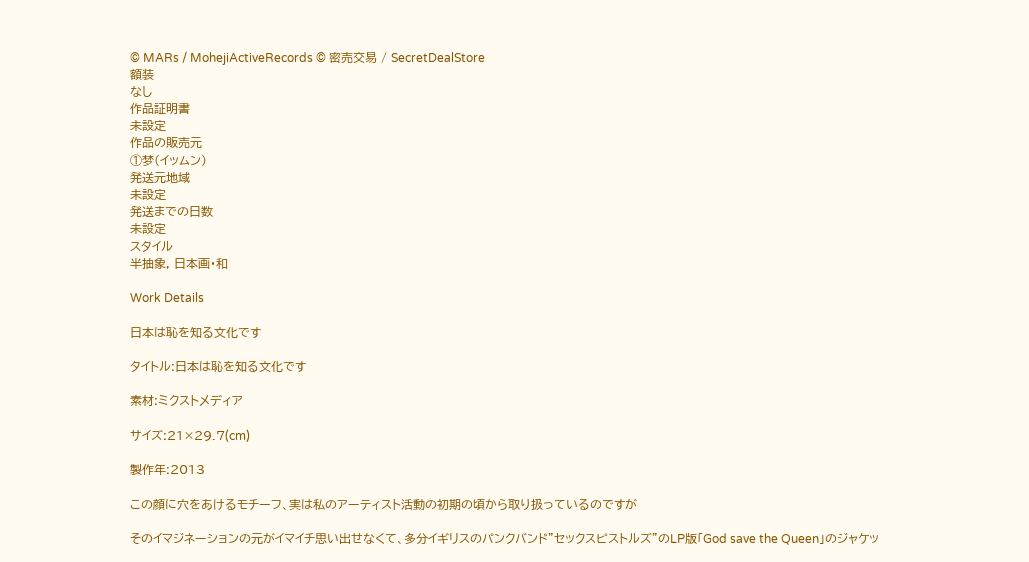© MARs / MohejiActiveRecords © 密売交易 / SecretDealStore
額装
なし
作品証明書
未設定
作品の販売元
①梦(イッムン)
発送元地域
未設定
発送までの日数
未設定
スタイル
半抽象, 日本画・和

Work Details

日本は恥を知る文化です

タイトル:日本は恥を知る文化です

素材:ミクストメディア

サイズ:21×29.7(cm)

製作年:2013

この顔に穴をあけるモチーフ、実は私のアーティスト活動の初期の頃から取り扱っているのですが

そのイマジネーションの元がイマイチ思い出せなくて、多分イギリスのパンクバンド”セックスピストルズ”のLP版「God save the Queen」のジャケッ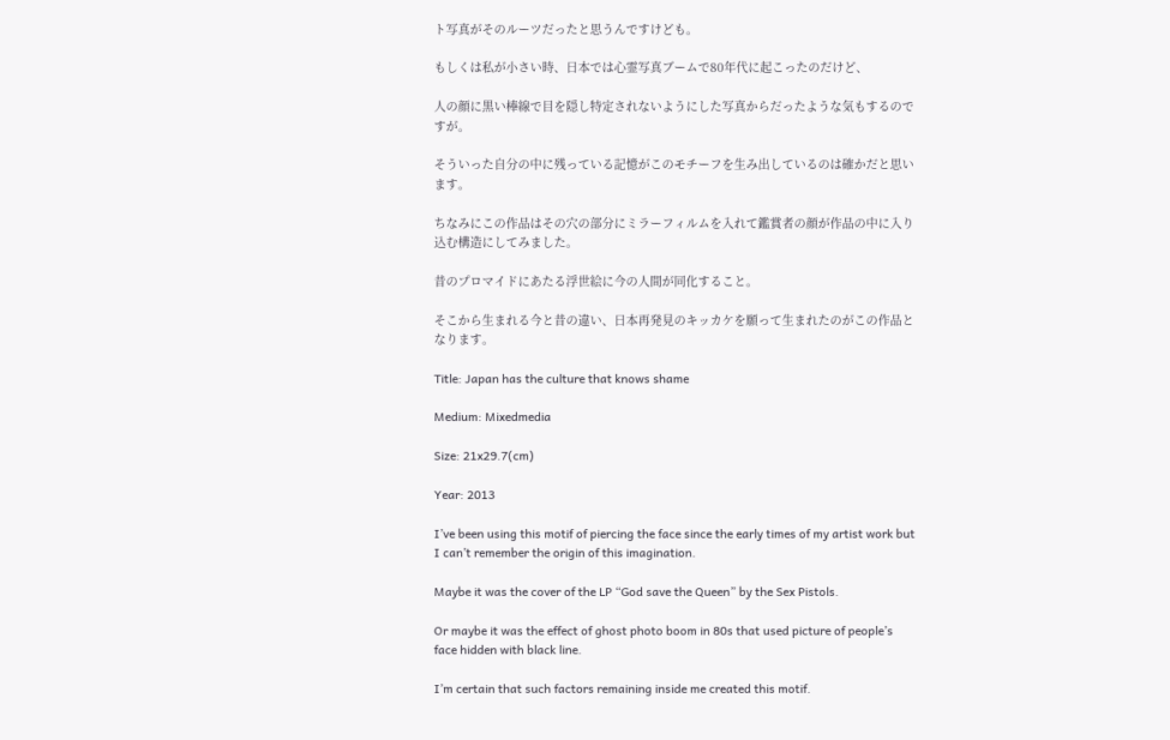ト写真がそのルーツだったと思うんですけども。

もしくは私が小さい時、日本では心霊写真ブームで80年代に起こったのだけど、

人の顔に黒い棒線で目を隠し特定されないようにした写真からだったような気もするのですが。

そういった自分の中に残っている記憶がこのモチーフを生み出しているのは確かだと思います。

ちなみにこの作品はその穴の部分にミラーフィルムを入れて鑑賞者の顔が作品の中に入り込む構造にしてみました。

昔のプロマイドにあたる浮世絵に今の人間が同化すること。

そこから生まれる今と昔の違い、日本再発見のキッカケを願って生まれたのがこの作品となります。

Title: Japan has the culture that knows shame

Medium: Mixedmedia

Size: 21x29.7(cm)

Year: 2013

I’ve been using this motif of piercing the face since the early times of my artist work but I can’t remember the origin of this imagination.

Maybe it was the cover of the LP “God save the Queen” by the Sex Pistols.

Or maybe it was the effect of ghost photo boom in 80s that used picture of people’s face hidden with black line.

I’m certain that such factors remaining inside me created this motif.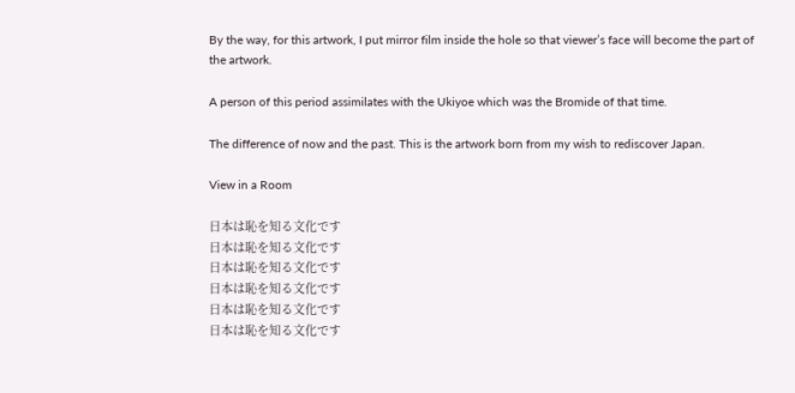By the way, for this artwork, I put mirror film inside the hole so that viewer’s face will become the part of the artwork.

A person of this period assimilates with the Ukiyoe which was the Bromide of that time.

The difference of now and the past. This is the artwork born from my wish to rediscover Japan.

View in a Room

日本は恥を知る文化です
日本は恥を知る文化です
日本は恥を知る文化です
日本は恥を知る文化です
日本は恥を知る文化です
日本は恥を知る文化です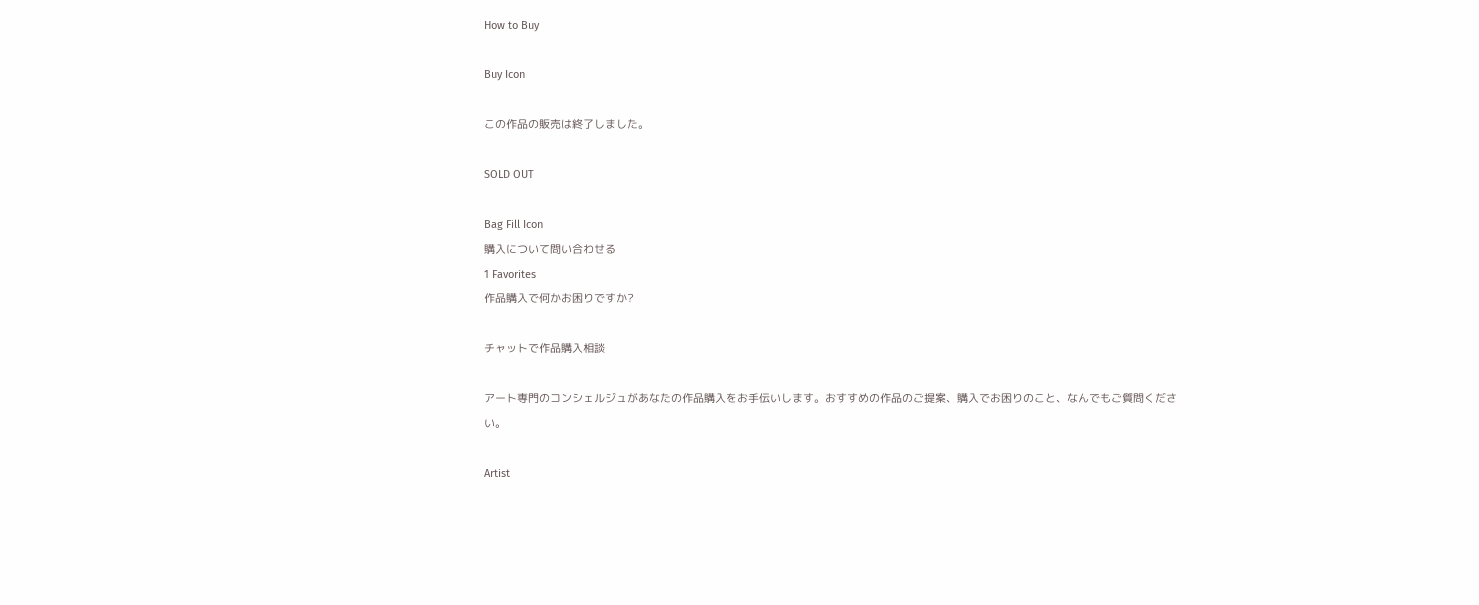How to Buy

Buy Icon

この作品の販売は終了しました。

SOLD OUT

Bag Fill Icon
購入について問い合わせる
1 Favorites
作品購入で何かお困りですか?

チャットで作品購入相談

アート専門のコンシェルジュがあなたの作品購入をお手伝いします。おすすめの作品のご提案、購入でお困りのこと、なんでもご質問ください。

Artist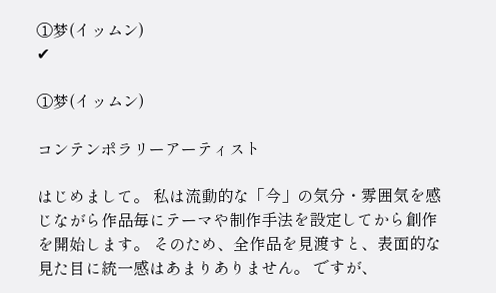①梦(イッムン)
✔

①梦(イッムン)

コンテンポラリーアーティスト

はじめまして。 私は流動的な「今」の気分・雰囲気を感じながら作品毎にテーマや制作手法を設定してから創作を開始します。 そのため、全作品を見渡すと、表面的な見た目に統一感はあまりありません。 ですが、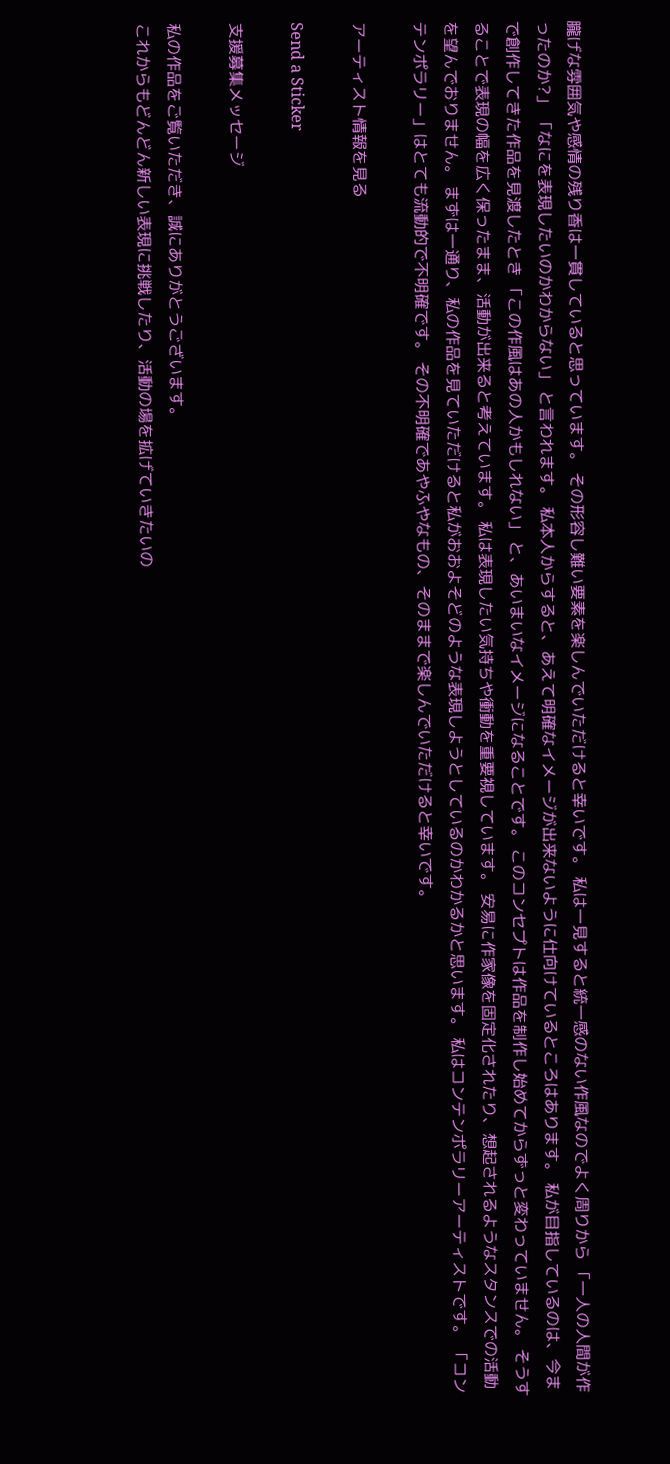朧げな雰囲気や感情の残り香は一貫していると思っています。 その形容し難い要素を楽しんでいただけると幸いです。 私は一見すると統一感のない作風なのでよく周りから 「一人の人間が作ったのか?」 「なにを表現したいのかわからない」 と言われます。 私本人からすると、あえて明確なイメージが出来ないように仕向けているところはあります。 私が目指しているのは、今まで創作してきた作品を見渡したとき 「この作風はあの人かもしれない」 と、あいまいなイメージになることです。 このコンセプトは作品を制作し始めてからずっと変わっていません。 そうすることで表現の幅を広く保ったまま、活動が出来ると考えています。 私は表現したい気持ちや衝動を重要視しています。 安易に作家像を固定化されたり、想起されるようなスタンスでの活動を望んでおりません。 まずは一通り、私の作品を見ていただけると私がおおよそどのような表現しようとしているのかわかるかと思います。 私はコンテンポラリーアーティストです。 「コンテンポラリー」はとても流動的で不明確です。 その不明確であやふやなもの、そのままで楽しんでいただけると幸いです。

アーティスト情報を見る

Send a Sticker

支援募集メッセージ

私の作品をご覧いただき、誠にありがとうございます。
これからもどんどん新しい表現に挑戦したり、活動の場を拡げていきたいの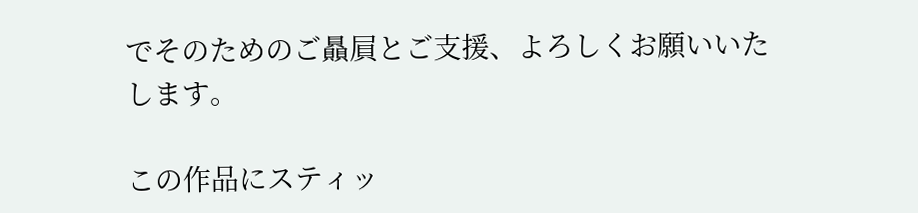でそのためのご贔屓とご支援、よろしくお願いいたします。

この作品にスティッ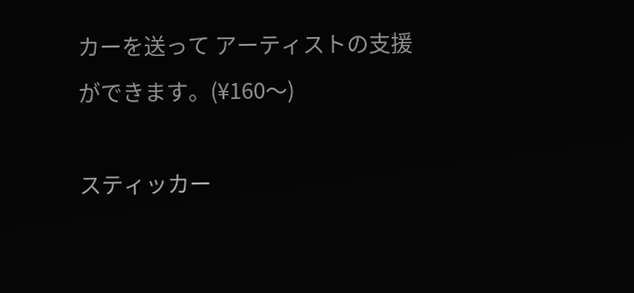カーを送って アーティストの支援ができます。(¥160〜)

スティッカー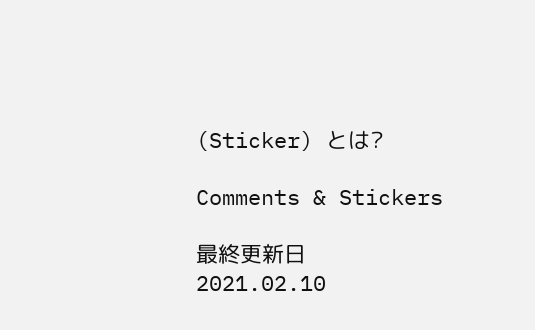(Sticker) とは?

Comments & Stickers

最終更新日
2021.02.10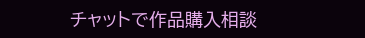チャットで作品購入相談